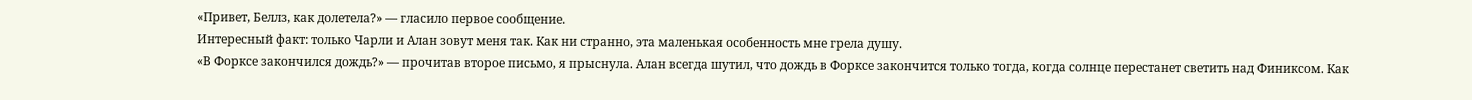«Привет, Беллз, как долетела?» — гласило первое сообщение.
Интересный факт: только Чарли и Алан зовут меня так. Как ни странно, эта маленькая особенность мне грела душу.
«В Форксе закончился дождь?» — прочитав второе письмо, я прыснула. Алан всегда шутил, что дождь в Форксе закончится только тогда, когда солнце перестанет светить над Финиксом. Как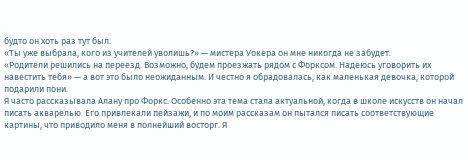будто он хоть раз тут был.
«Ты уже выбрала, кого из учителей уволишь?» — мистера Уокера он мне никогда не забудет.
«Родители решились на переезд. Возможно, будем проезжать рядом с Форксом. Надеюсь уговорить их навестить тебя» — а вот это было неожиданным. И честно я обрадовалась, как маленькая девочка, которой подарили пони.
Я часто рассказывала Алану про Форкс. Особенно эта тема стала актуальной, когда в школе искусств он начал писать акварелью. Его привлекали пейзажи, и по моим рассказам он пытался писать соответствующие картины, что приводило меня в полнейший восторг. Я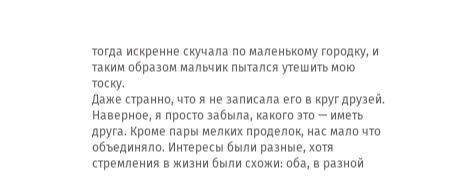тогда искренне скучала по маленькому городку, и таким образом мальчик пытался утешить мою тоску.
Даже странно, что я не записала его в круг друзей. Наверное, я просто забыла, какого это — иметь друга. Кроме пары мелких проделок, нас мало что объединяло. Интересы были разные, хотя стремления в жизни были схожи: оба, в разной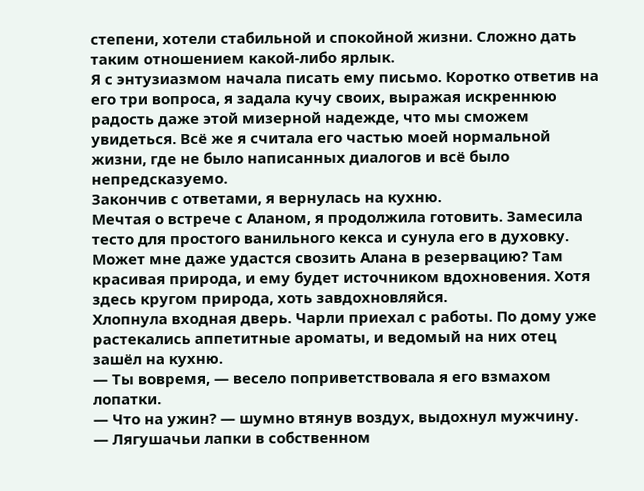степени, хотели стабильной и спокойной жизни. Сложно дать таким отношением какой-либо ярлык.
Я с энтузиазмом начала писать ему письмо. Коротко ответив на его три вопроса, я задала кучу своих, выражая искреннюю радость даже этой мизерной надежде, что мы сможем увидеться. Всё же я считала его частью моей нормальной жизни, где не было написанных диалогов и всё было непредсказуемо.
Закончив с ответами, я вернулась на кухню.
Мечтая о встрече с Аланом, я продолжила готовить. Замесила тесто для простого ванильного кекса и сунула его в духовку. Может мне даже удастся свозить Алана в резервацию? Там красивая природа, и ему будет источником вдохновения. Хотя здесь кругом природа, хоть завдохновляйся.
Хлопнула входная дверь. Чарли приехал с работы. По дому уже растекались аппетитные ароматы, и ведомый на них отец зашёл на кухню.
— Ты вовремя, — весело поприветствовала я его взмахом лопатки.
— Что на ужин? — шумно втянув воздух, выдохнул мужчину.
— Лягушачьи лапки в собственном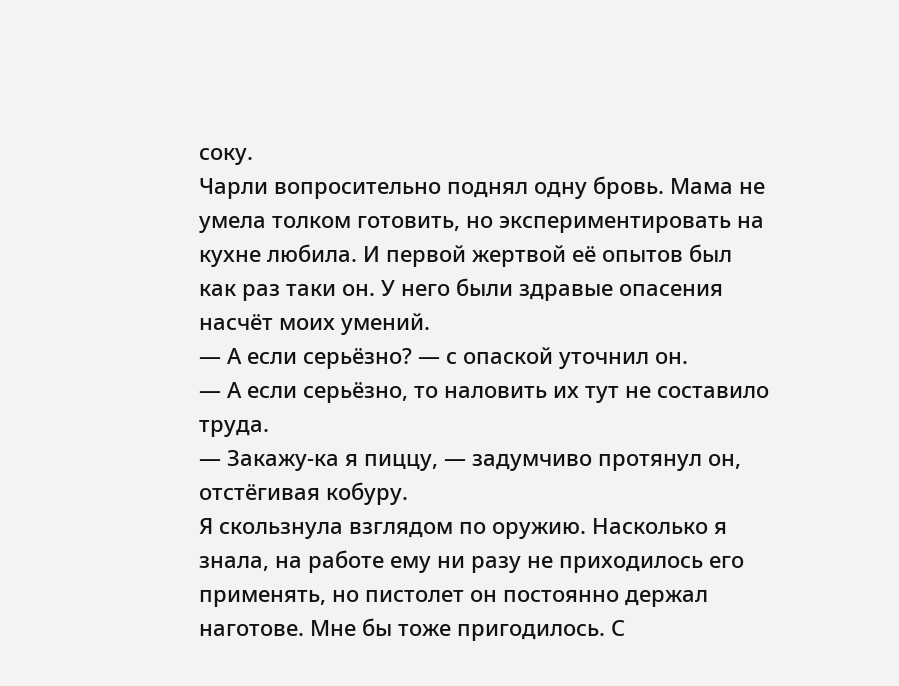соку.
Чарли вопросительно поднял одну бровь. Мама не умела толком готовить, но экспериментировать на кухне любила. И первой жертвой её опытов был как раз таки он. У него были здравые опасения насчёт моих умений.
— А если серьёзно? — с опаской уточнил он.
— А если серьёзно, то наловить их тут не составило труда.
— Закажу-ка я пиццу, — задумчиво протянул он, отстёгивая кобуру.
Я скользнула взглядом по оружию. Насколько я знала, на работе ему ни разу не приходилось его применять, но пистолет он постоянно держал наготове. Мне бы тоже пригодилось. С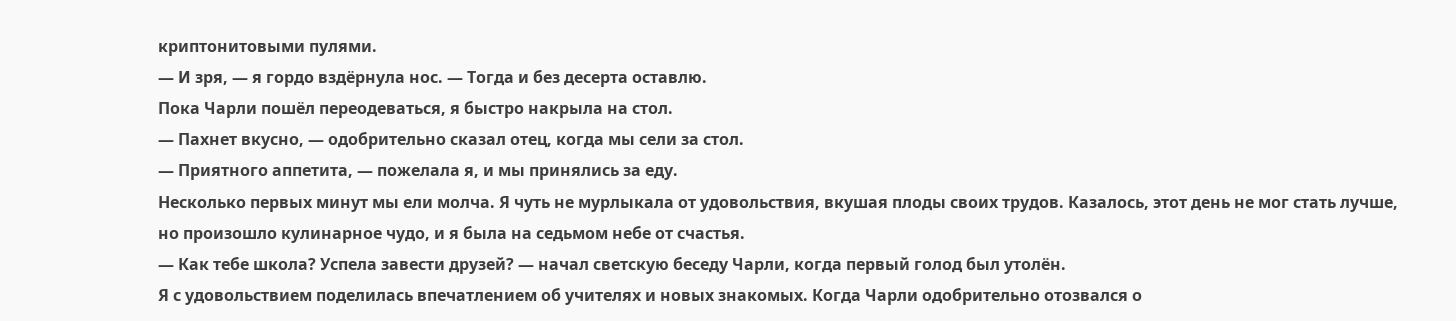криптонитовыми пулями.
— И зря, — я гордо вздёрнула нос. — Тогда и без десерта оставлю.
Пока Чарли пошёл переодеваться, я быстро накрыла на стол.
— Пахнет вкусно, — одобрительно сказал отец, когда мы сели за стол.
— Приятного аппетита, — пожелала я, и мы принялись за еду.
Несколько первых минут мы ели молча. Я чуть не мурлыкала от удовольствия, вкушая плоды своих трудов. Казалось, этот день не мог стать лучше, но произошло кулинарное чудо, и я была на седьмом небе от счастья.
— Как тебе школа? Успела завести друзей? — начал светскую беседу Чарли, когда первый голод был утолён.
Я с удовольствием поделилась впечатлением об учителях и новых знакомых. Когда Чарли одобрительно отозвался о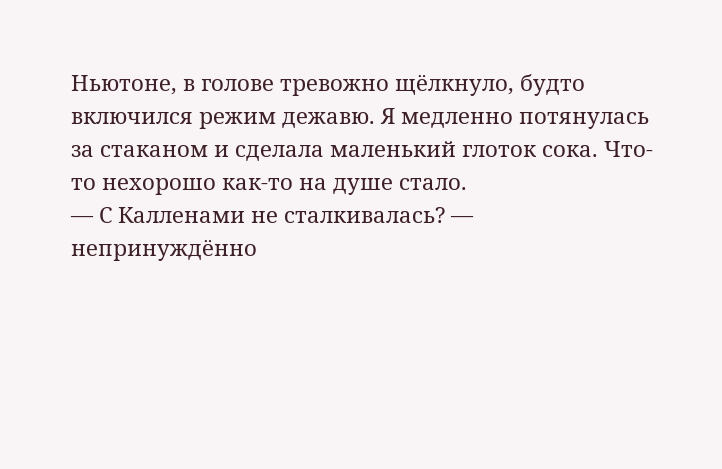Ньютоне, в голове тревожно щёлкнуло, будто включился режим дежавю. Я медленно потянулась за стаканом и сделала маленький глоток сока. Что-то нехорошо как-то на душе стало.
— С Калленами не сталкивалась? — непринуждённо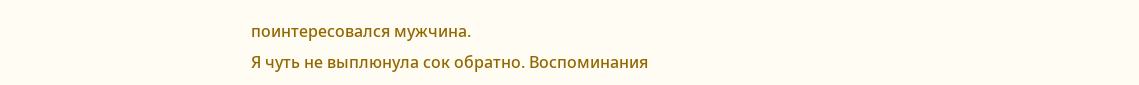поинтересовался мужчина.
Я чуть не выплюнула сок обратно. Воспоминания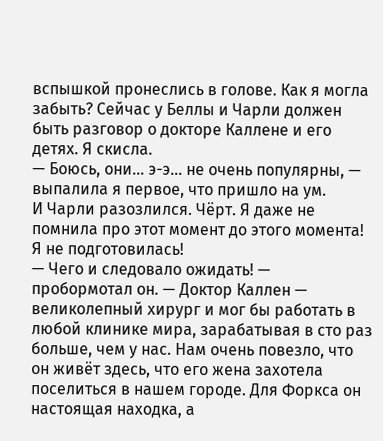вспышкой пронеслись в голове. Как я могла забыть? Сейчас у Беллы и Чарли должен быть разговор о докторе Каллене и его детях. Я скисла.
— Боюсь, они… э-э… не очень популярны, — выпалила я первое, что пришло на ум.
И Чарли разозлился. Чёрт. Я даже не помнила про этот момент до этого момента! Я не подготовилась!
— Чего и следовало ожидать! — пробормотал он. — Доктор Каллен — великолепный хирург и мог бы работать в любой клинике мира, зарабатывая в сто раз больше, чем у нас. Нам очень повезло, что он живёт здесь, что его жена захотела поселиться в нашем городе. Для Форкса он настоящая находка, а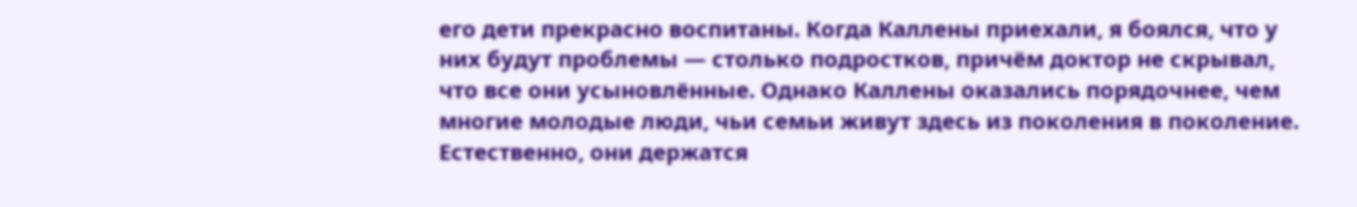его дети прекрасно воспитаны. Когда Каллены приехали, я боялся, что у них будут проблемы — столько подростков, причём доктор не скрывал, что все они усыновлённые. Однако Каллены оказались порядочнее, чем многие молодые люди, чьи семьи живут здесь из поколения в поколение. Естественно, они держатся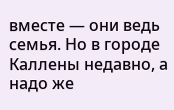вместе — они ведь семья. Но в городе Каллены недавно, а надо же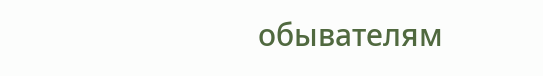обывателям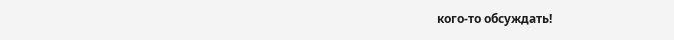кого-то обсуждать!